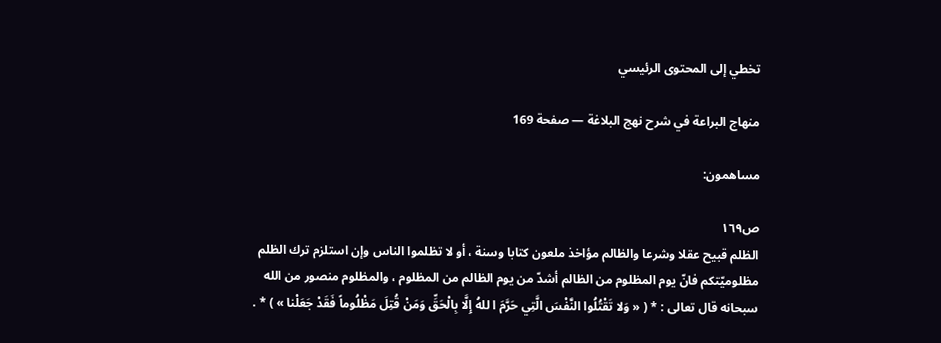تخطي إلى المحتوى الرئيسي

منهاج البراعة في شرح نهج البلاغة — صفحة 169

مساهمون:

ص١٦٩
الظلم قبيح عقلا وشرعا والظالم مؤاخذ ملعون كتابا وسنة ، أو لا تظلموا الناس وإن استلزم ترك الظلم مظلوميّتكم فانّ يوم المظلوم من الظالم أشدّ من يوم الظالم من المظلوم ، والمظلوم منصور من الله سبحانه قال تعالى : * ( « وَلا تَقْتُلُوا النَّفْسَ الَّتِي حَرَّمَ ا للهُ إِلَّا بِالْحَقِّ وَمَنْ قُتِلَ مَظْلُوماً فَقَدْ جَعَلْنا » ) * .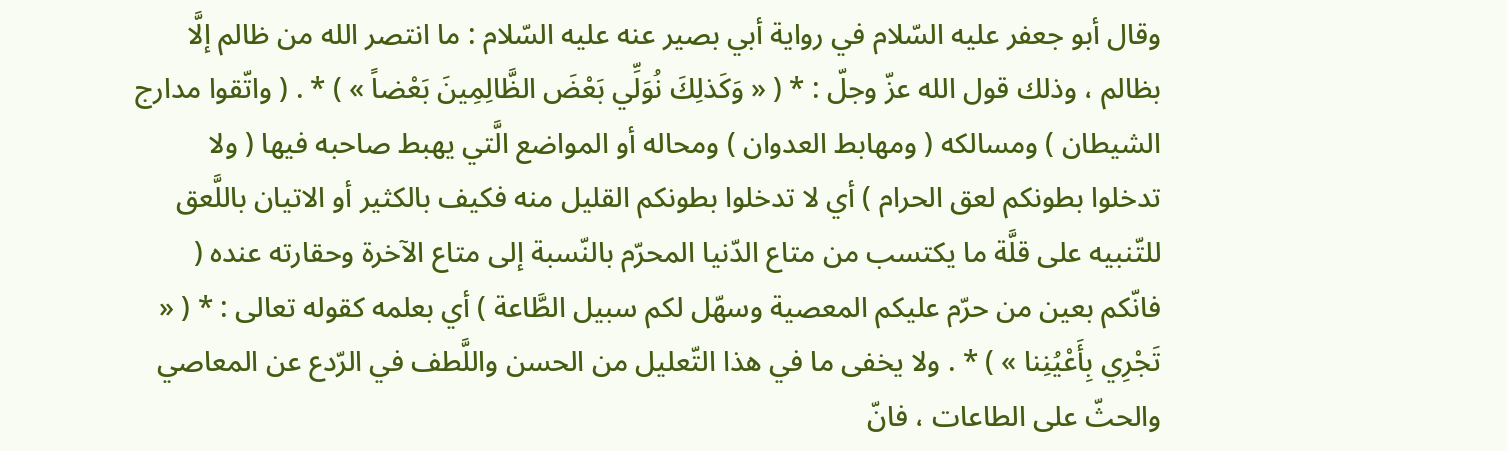وقال أبو جعفر عليه السّلام في رواية أبي بصير عنه عليه السّلام : ما انتصر الله من ظالم إلَّا بظالم ، وذلك قول الله عزّ وجلّ : * ( « وَكَذلِكَ نُوَلِّي بَعْضَ الظَّالِمِينَ بَعْضاً » ) * . ( واتّقوا مدارج الشيطان ) ومسالكه ( ومهابط العدوان ) ومحاله أو المواضع الَّتي يهبط صاحبه فيها ( ولا تدخلوا بطونكم لعق الحرام ) أي لا تدخلوا بطونكم القليل منه فكيف بالكثير أو الاتيان باللَّعق للتّنبيه على قلَّة ما يكتسب من متاع الدّنيا المحرّم بالنّسبة إلى متاع الآخرة وحقارته عنده ( فانّكم بعين من حرّم عليكم المعصية وسهّل لكم سبيل الطَّاعة ) أي بعلمه كقوله تعالى : * ( « تَجْرِي بِأَعْيُنِنا » ) * . ولا يخفى ما في هذا التّعليل من الحسن واللَّطف في الرّدع عن المعاصي والحثّ على الطاعات ، فانّ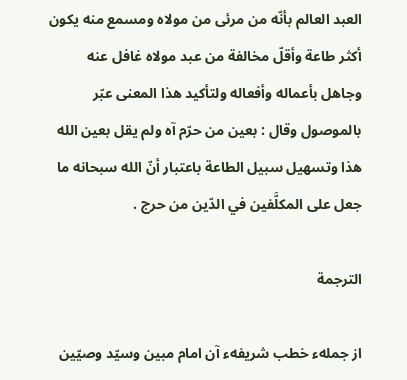العبد العالم بأنّه من مرئى من مولاه ومسمع منه يكون أكثر طاعة وأقلّ مخالفة من عبد مولاه غافل عنه وجاهل بأعماله وأفعاله ولتأكيد هذا المعنى عبّر بالموصول وقال : بعين من حرّم آه ولم يقل بعين الله هذا وتسهيل سبيل الطاعة باعتبار أنّ الله سبحانه ما جعل على المكلَّفين في الدّين من حرج .

الترجمة

از جملهء خطب شريفهء آن امام مبين وسيّد وصيّين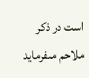است در ذكر ملاحم مىفرمايد